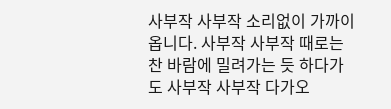사부작 사부작 소리없이 가까이 옵니다. 사부작 사부작 때로는 찬 바람에 밀려가는 듯 하다가도 사부작 사부작 다가오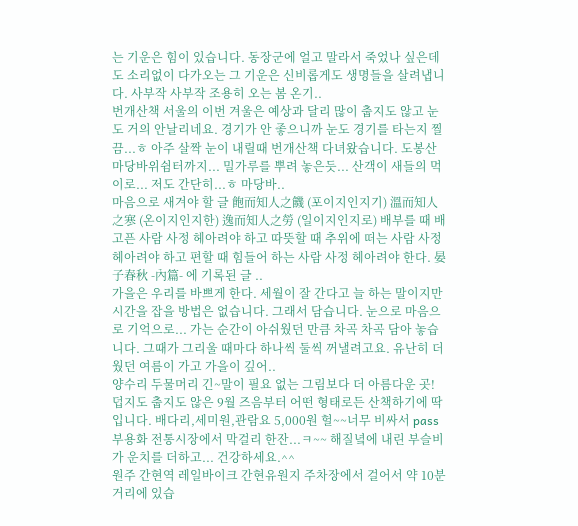는 기운은 힘이 있습니다. 동장군에 얼고 말라서 죽었나 싶은데도 소리없이 다가오는 그 기운은 신비롭게도 생명들을 살려냅니다. 사부작 사부작 조용히 오는 봄 온기..
번개산책 서울의 이번 겨울은 예상과 달리 많이 춥지도 않고 눈도 거의 안날리네요. 경기가 안 좋으니까 눈도 경기를 타는지 찔끔...ㅎ 아주 살짝 눈이 내릴때 번개산책 다녀왔습니다. 도봉산 마당바위쉼터까지... 밀가루를 뿌려 놓은듯... 산객이 새들의 먹이로... 저도 간단히...ㅎ 마당바..
마음으로 새겨야 할 글 飽而知人之饑 (포이지인지기) 溫而知人之寒 (온이지인지한) 逸而知人之勞 (일이지인지로) 배부를 때 배고픈 사람 사정 헤아려야 하고 따뜻할 때 추위에 떠는 사람 사정 헤아려야 하고 편할 때 힘들어 하는 사람 사정 헤아려야 한다. 晏子春秋 -內篇- 에 기록된 글 ..
가을은 우리를 바쁘게 한다. 세월이 잘 간다고 늘 하는 말이지만 시간을 잡을 방법은 없습니다. 그래서 담습니다. 눈으로 마음으로 기억으로... 가는 순간이 아쉬웠던 만큼 차곡 차곡 담아 놓습니다. 그때가 그리울 때마다 하나씩 둘씩 꺼낼려고요. 유난히 더웠던 여름이 가고 가을이 깊어..
양수리 두물머리 긴~말이 필요 없는 그림보다 더 아름다운 곳! 덥지도 춥지도 않은 9월 즈음부터 어떤 형태로든 산책하기에 딱입니다. 배다리,세미원,관람요 5,000원 헐~~너무 비싸서 pass 부용화 전통시장에서 막걸리 한잔...ㅋ~~ 해질녘에 내린 부슬비가 운치를 더하고... 건강하세요.^^
원주 간현역 레일바이크 간현유원지 주차장에서 걸어서 약 10분 거리에 있습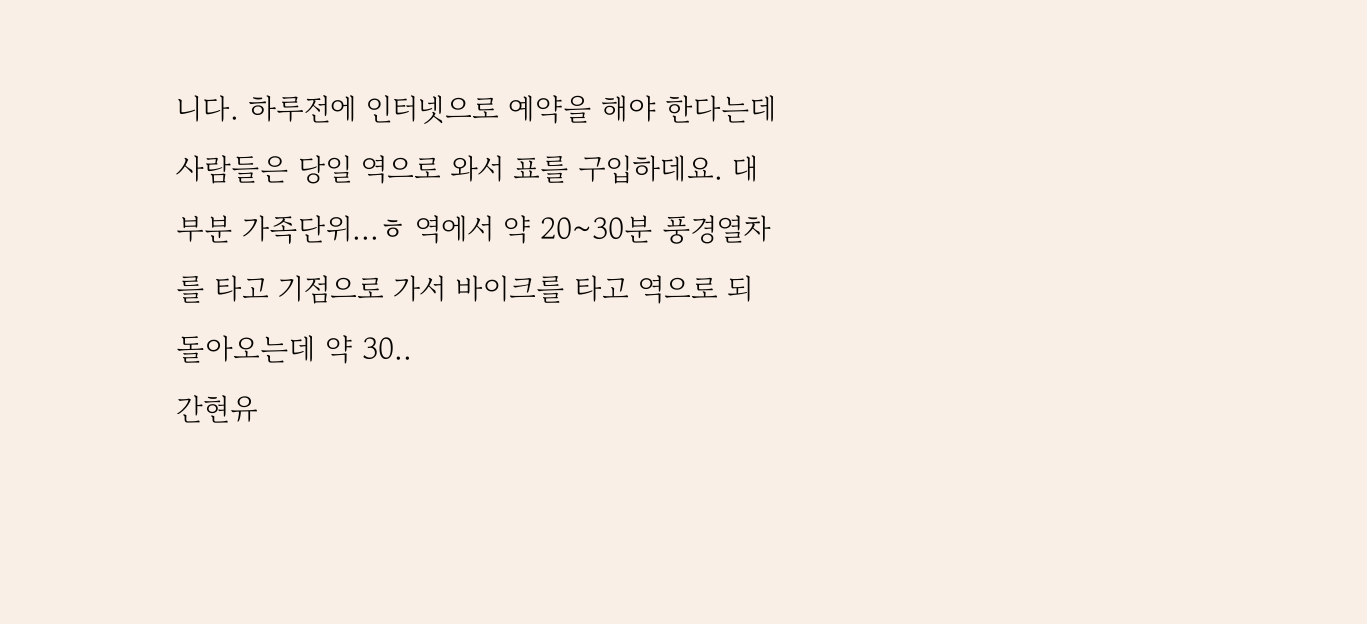니다. 하루전에 인터넷으로 예약을 해야 한다는데 사람들은 당일 역으로 와서 표를 구입하데요. 대부분 가족단위...ㅎ 역에서 약 20~30분 풍경열차를 타고 기점으로 가서 바이크를 타고 역으로 되돌아오는데 약 30..
간현유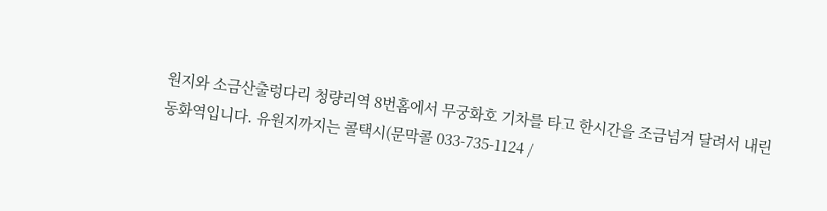원지와 소금산출렁다리 청량리역 8번홈에서 무궁화호 기차를 타고 한시간을 조금넘겨 달려서 내린 동화역입니다. 유원지까지는 콜택시(문막콜 033-735-1124 /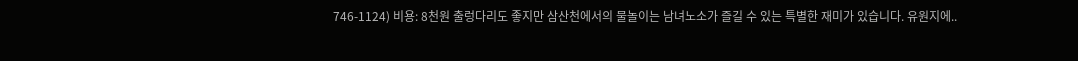746-1124) 비용: 8천원 출렁다리도 좋지만 삼산천에서의 물놀이는 남녀노소가 즐길 수 있는 특별한 재미가 있습니다. 유원지에..